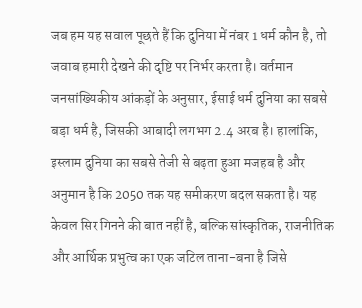जब हम यह सवाल पूछते हैं कि दुनिया में नंबर 1 धर्म कौन है, तो जवाब हमारी देखने की दृष्टि पर निर्भर करता है। वर्तमान जनसांख्यिकीय आंकड़ों के अनुसार, ईसाई धर्म दुनिया का सबसे बड़ा धर्म है, जिसकी आबादी लगभग 2.4 अरब है। हालांकि, इस्लाम दुनिया का सबसे तेजी से बढ़ता हुआ मजहब है और अनुमान है कि 2050 तक यह समीकरण बदल सकता है। यह केवल सिर गिनने की बात नहीं है, बल्कि सांस्कृतिक, राजनीतिक और आर्थिक प्रभुत्व का एक जटिल ताना-बना है जिसे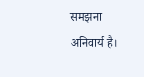समझना अनिवार्य है।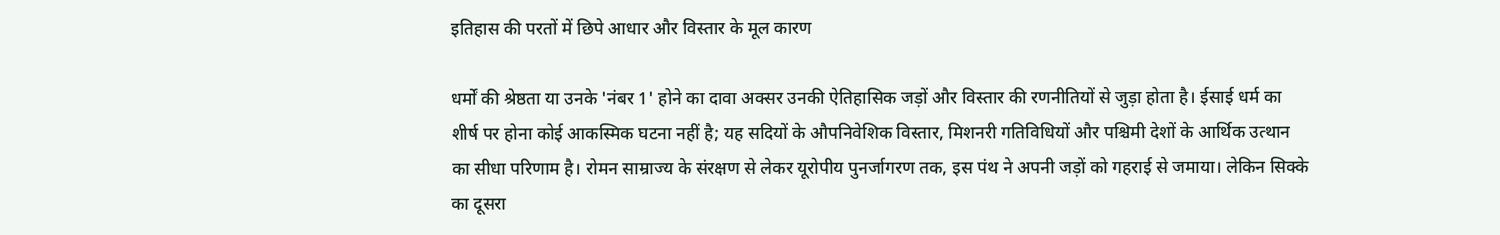इतिहास की परतों में छिपे आधार और विस्तार के मूल कारण

धर्मों की श्रेष्ठता या उनके 'नंबर 1' होने का दावा अक्सर उनकी ऐतिहासिक जड़ों और विस्तार की रणनीतियों से जुड़ा होता है। ईसाई धर्म का शीर्ष पर होना कोई आकस्मिक घटना नहीं है; यह सदियों के औपनिवेशिक विस्तार, मिशनरी गतिविधियों और पश्चिमी देशों के आर्थिक उत्थान का सीधा परिणाम है। रोमन साम्राज्य के संरक्षण से लेकर यूरोपीय पुनर्जागरण तक, इस पंथ ने अपनी जड़ों को गहराई से जमाया। लेकिन सिक्के का दूसरा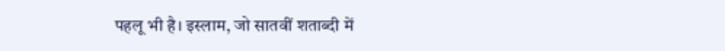पहलू भी है। इस्लाम, जो सातवीं शताब्दी में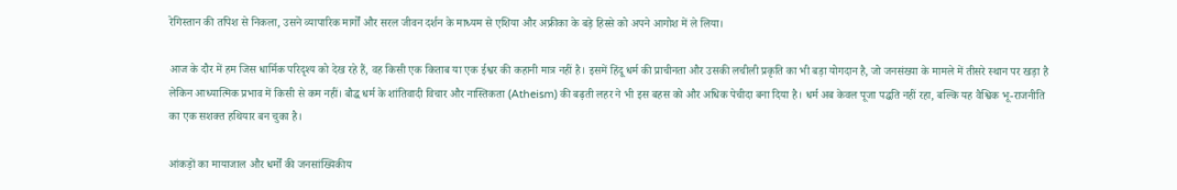रेगिस्तान की तपिश से निकला, उसने व्यापारिक मार्गों और सरल जीवन दर्शन के माध्यम से एशिया और अफ्रीका के बड़े हिस्से को अपने आगोश में ले लिया।

आज के दौर में हम जिस धार्मिक परिदृश्य को देख रहे हैं, वह किसी एक किताब या एक ईश्वर की कहानी मात्र नहीं है। इसमें हिंदू धर्म की प्राचीनता और उसकी लचीली प्रकृति का भी बड़ा योगदान है, जो जनसंख्या के मामले में तीसरे स्थान पर खड़ा है लेकिन आध्यात्मिक प्रभाव में किसी से कम नहीं। बौद्ध धर्म के शांतिवादी विचार और नास्तिकता (Atheism) की बढ़ती लहर ने भी इस बहस को और अधिक पेचीदा बना दिया है। धर्म अब केवल पूजा पद्धति नहीं रहा, बल्कि यह वैश्विक भू-राजनीति का एक सशक्त हथियार बन चुका है।

आंकड़ों का मायाजाल और धर्मों की जनसांख्यिकीय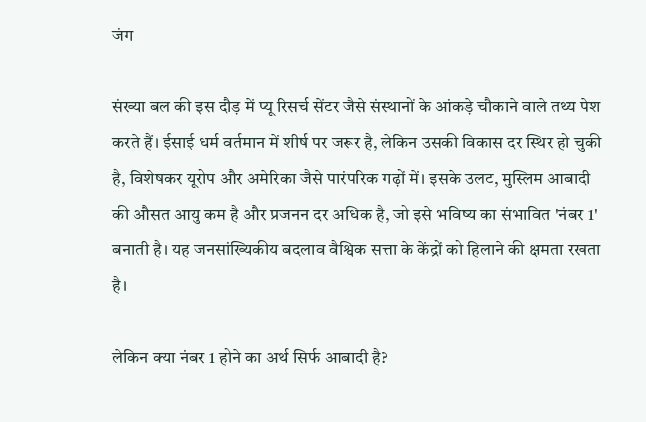जंग

संख्या बल की इस दौड़ में प्यू रिसर्च सेंटर जैसे संस्थानों के आंकड़े चौकाने वाले तथ्य पेश करते हैं। ईसाई धर्म वर्तमान में शीर्ष पर जरूर है, लेकिन उसकी विकास दर स्थिर हो चुकी है, विशेषकर यूरोप और अमेरिका जैसे पारंपरिक गढ़ों में। इसके उलट, मुस्लिम आबादी की औसत आयु कम है और प्रजनन दर अधिक है, जो इसे भविष्य का संभावित 'नंबर 1' बनाती है। यह जनसांख्यिकीय बदलाव वैश्विक सत्ता के केंद्रों को हिलाने की क्षमता रखता है।

लेकिन क्या नंबर 1 होने का अर्थ सिर्फ आबादी है?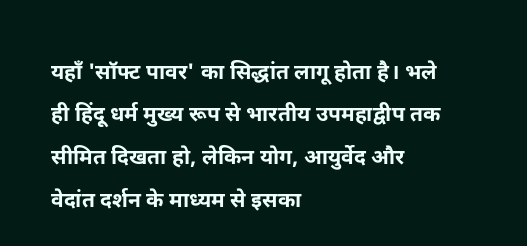यहाँ 'सॉफ्ट पावर' का सिद्धांत लागू होता है। भले ही हिंदू धर्म मुख्य रूप से भारतीय उपमहाद्वीप तक सीमित दिखता हो, लेकिन योग, आयुर्वेद और वेदांत दर्शन के माध्यम से इसका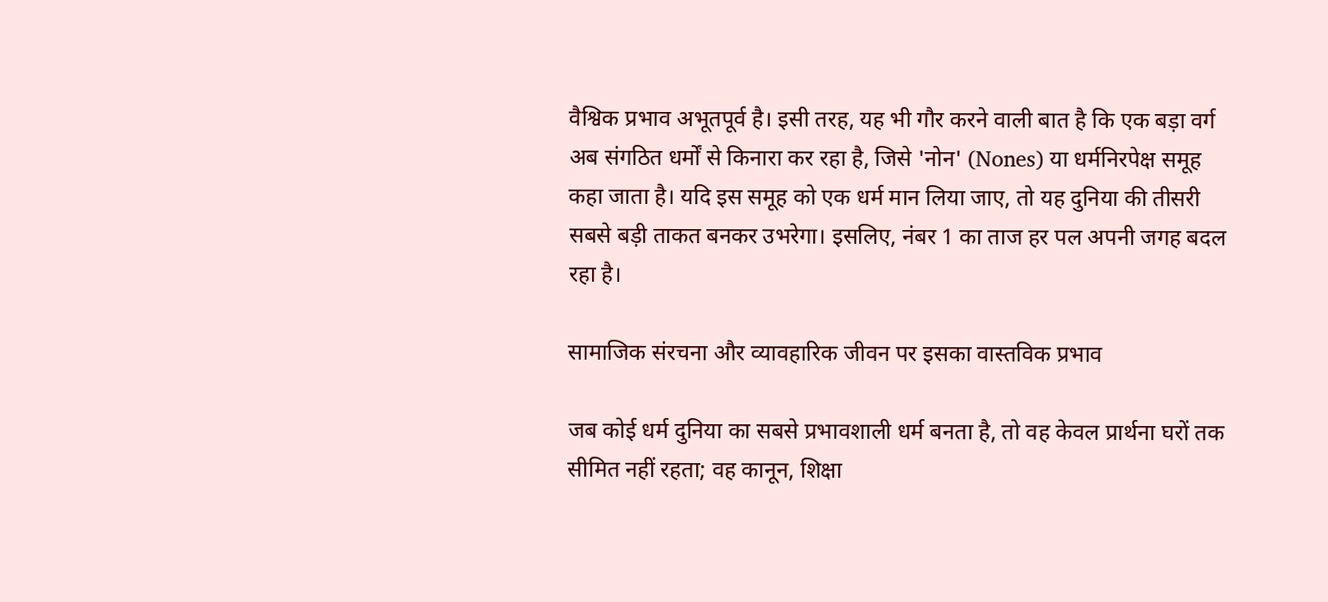वैश्विक प्रभाव अभूतपूर्व है। इसी तरह, यह भी गौर करने वाली बात है कि एक बड़ा वर्ग अब संगठित धर्मों से किनारा कर रहा है, जिसे 'नोन' (Nones) या धर्मनिरपेक्ष समूह कहा जाता है। यदि इस समूह को एक धर्म मान लिया जाए, तो यह दुनिया की तीसरी सबसे बड़ी ताकत बनकर उभरेगा। इसलिए, नंबर 1 का ताज हर पल अपनी जगह बदल रहा है।

सामाजिक संरचना और व्यावहारिक जीवन पर इसका वास्तविक प्रभाव

जब कोई धर्म दुनिया का सबसे प्रभावशाली धर्म बनता है, तो वह केवल प्रार्थना घरों तक सीमित नहीं रहता; वह कानून, शिक्षा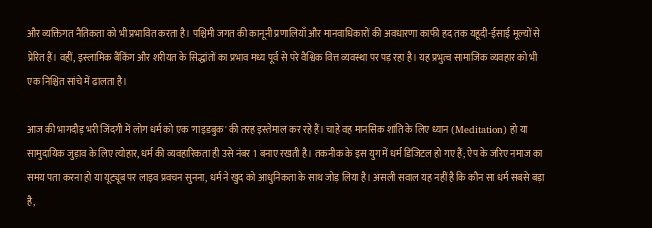और व्यक्तिगत नैतिकता को भी प्रभावित करता है। पश्चिमी जगत की कानूनी प्रणालियाँ और मानवाधिकारों की अवधारणा काफी हद तक यहूदी-ईसाई मूल्यों से प्रेरित हैं। वहीं, इस्लामिक बैंकिंग और शरीयत के सिद्धांतों का प्रभाव मध्य पूर्व से परे वैश्विक वित्त व्यवस्था पर पड़ रहा है। यह प्रभुत्व सामाजिक व्यवहार को भी एक निश्चित सांचे में ढालता है।

आज की भागदौड़ भरी जिंदगी में लोग धर्म को एक 'गाइडबुक' की तरह इस्तेमाल कर रहे हैं। चाहे वह मानसिक शांति के लिए ध्यान (Meditation) हो या सामुदायिक जुड़ाव के लिए त्योहार, धर्म की व्यवहारिकता ही उसे नंबर 1 बनाए रखती है। तकनीक के इस युग में धर्म डिजिटल हो गए हैं; ऐप के जरिए नमाज का समय पता करना हो या यूट्यूब पर लाइव प्रवचन सुनना, धर्म ने खुद को आधुनिकता के साथ जोड़ लिया है। असली सवाल यह नहीं है कि कौन सा धर्म सबसे बड़ा है,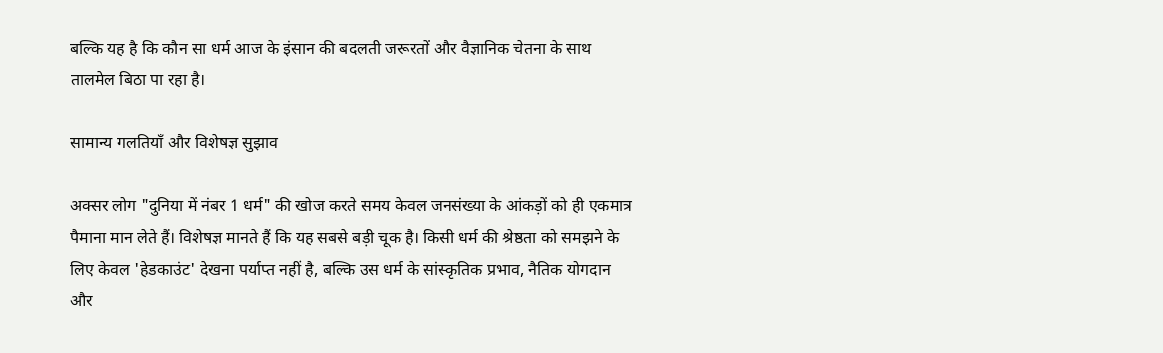बल्कि यह है कि कौन सा धर्म आज के इंसान की बदलती जरूरतों और वैज्ञानिक चेतना के साथ तालमेल बिठा पा रहा है।

सामान्य गलतियाँ और विशेषज्ञ सुझाव

अक्सर लोग "दुनिया में नंबर 1 धर्म" की खोज करते समय केवल जनसंख्या के आंकड़ों को ही एकमात्र पैमाना मान लेते हैं। विशेषज्ञ मानते हैं कि यह सबसे बड़ी चूक है। किसी धर्म की श्रेष्ठता को समझने के लिए केवल 'हेडकाउंट' देखना पर्याप्त नहीं है, बल्कि उस धर्म के सांस्कृतिक प्रभाव, नैतिक योगदान और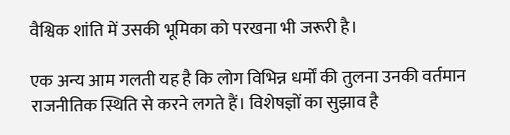वैश्विक शांति में उसकी भूमिका को परखना भी जरूरी है।

एक अन्य आम गलती यह है कि लोग विभिन्न धर्मों की तुलना उनकी वर्तमान राजनीतिक स्थिति से करने लगते हैं। विशेषज्ञों का सुझाव है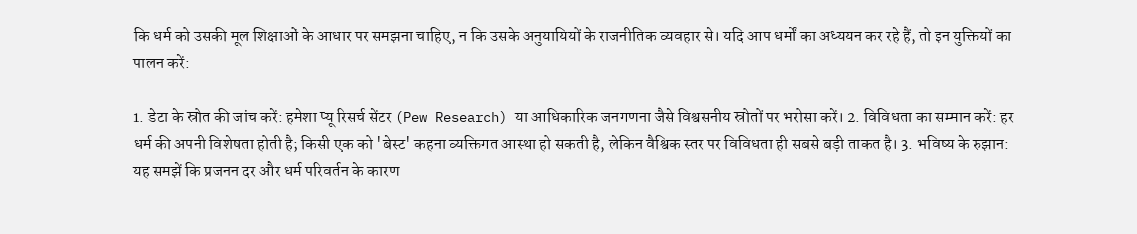कि धर्म को उसकी मूल शिक्षाओं के आधार पर समझना चाहिए, न कि उसके अनुयायियों के राजनीतिक व्यवहार से। यदि आप धर्मों का अध्ययन कर रहे हैं, तो इन युक्तियों का पालन करें:

1. डेटा के स्रोत की जांच करें: हमेशा प्यू रिसर्च सेंटर (Pew Research) या आधिकारिक जनगणना जैसे विश्वसनीय स्रोतों पर भरोसा करें। 2. विविधता का सम्मान करें: हर धर्म की अपनी विशेषता होती है; किसी एक को 'बेस्ट' कहना व्यक्तिगत आस्था हो सकती है, लेकिन वैश्विक स्तर पर विविधता ही सबसे बड़ी ताकत है। 3. भविष्य के रुझान: यह समझें कि प्रजनन दर और धर्म परिवर्तन के कारण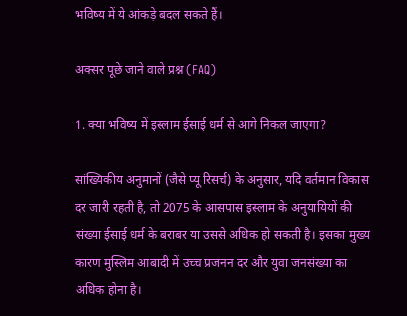भविष्य में ये आंकड़े बदल सकते हैं।

अक्सर पूछे जाने वाले प्रश्न (FAQ)

1. क्या भविष्य में इस्लाम ईसाई धर्म से आगे निकल जाएगा?

सांख्यिकीय अनुमानों (जैसे प्यू रिसर्च) के अनुसार, यदि वर्तमान विकास दर जारी रहती है, तो 2075 के आसपास इस्लाम के अनुयायियों की संख्या ईसाई धर्म के बराबर या उससे अधिक हो सकती है। इसका मुख्य कारण मुस्लिम आबादी में उच्च प्रजनन दर और युवा जनसंख्या का अधिक होना है।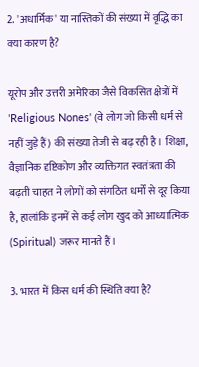2. 'अधार्मिक' या नास्तिकों की संख्या में वृद्धि का क्या कारण है?

यूरोप और उत्तरी अमेरिका जैसे विकसित क्षेत्रों में 'Religious Nones' (वे लोग जो किसी धर्म से नहीं जुड़े हैं) की संख्या तेजी से बढ़ रही है। शिक्षा, वैज्ञानिक दृष्टिकोण और व्यक्तिगत स्वतंत्रता की बढ़ती चाहत ने लोगों को संगठित धर्मों से दूर किया है, हालांकि इनमें से कई लोग खुद को आध्यात्मिक (Spiritual) जरूर मानते हैं।

3. भारत में किस धर्म की स्थिति क्या है?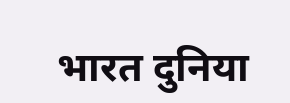भारत दुनिया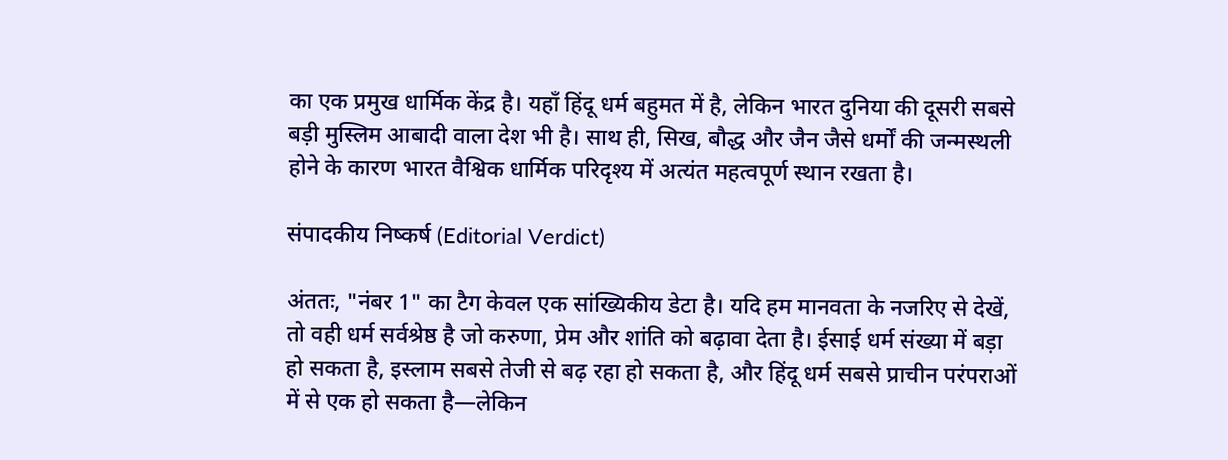का एक प्रमुख धार्मिक केंद्र है। यहाँ हिंदू धर्म बहुमत में है, लेकिन भारत दुनिया की दूसरी सबसे बड़ी मुस्लिम आबादी वाला देश भी है। साथ ही, सिख, बौद्ध और जैन जैसे धर्मों की जन्मस्थली होने के कारण भारत वैश्विक धार्मिक परिदृश्य में अत्यंत महत्वपूर्ण स्थान रखता है।

संपादकीय निष्कर्ष (Editorial Verdict)

अंततः, "नंबर 1" का टैग केवल एक सांख्यिकीय डेटा है। यदि हम मानवता के नजरिए से देखें, तो वही धर्म सर्वश्रेष्ठ है जो करुणा, प्रेम और शांति को बढ़ावा देता है। ईसाई धर्म संख्या में बड़ा हो सकता है, इस्लाम सबसे तेजी से बढ़ रहा हो सकता है, और हिंदू धर्म सबसे प्राचीन परंपराओं में से एक हो सकता है—लेकिन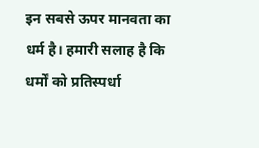इन सबसे ऊपर मानवता का धर्म है। हमारी सलाह है कि धर्मों को प्रतिस्पर्धा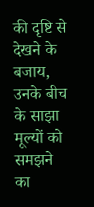की दृष्टि से देखने के बजाय, उनके बीच के साझा मूल्यों को समझने का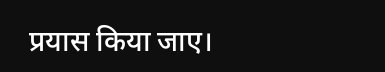प्रयास किया जाए।